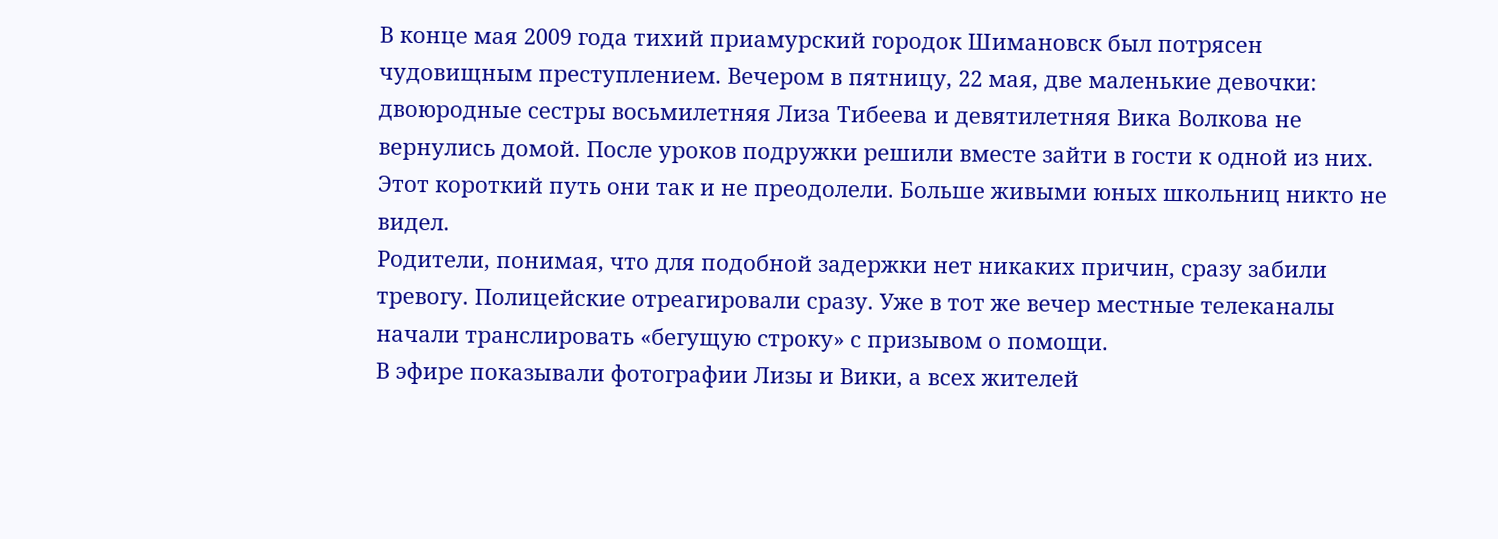В конце мая 2009 года тихий приамурский городок Шимановск был потрясен чудовищным преступлением. Вечером в пятницу, 22 мая, две маленькие девочки: двоюродные сестры восьмилетняя Лиза Тибеева и девятилетняя Вика Волкова не вернулись домой. После уроков подружки решили вместе зайти в гости к одной из них. Этот короткий путь они так и не преодолели. Больше живыми юных школьниц никто не видел.
Родители, понимая, что для подобной задержки нет никаких причин, сразу забили тревогу. Полицейские отреагировали сразу. Уже в тот же вечер местные телеканалы начали транслировать «бегущую строку» с призывом о помощи.
В эфире показывали фотографии Лизы и Вики, а всех жителей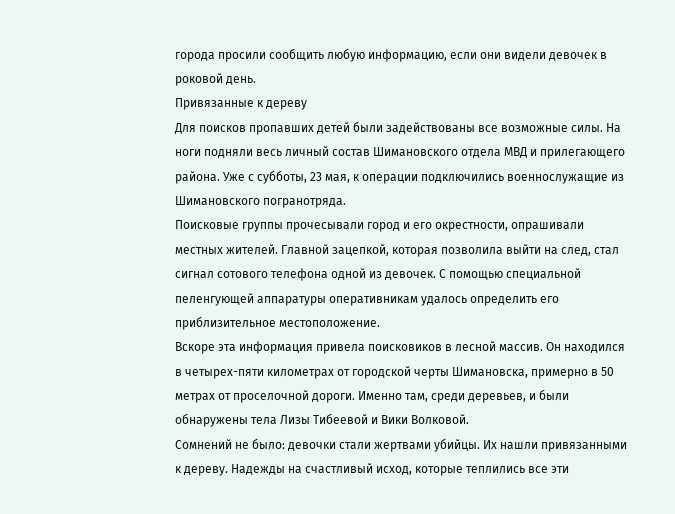города просили сообщить любую информацию, если они видели девочек в роковой день.
Привязанные к дереву
Для поисков пропавших детей были задействованы все возможные силы. На ноги подняли весь личный состав Шимановского отдела МВД и прилегающего района. Уже с субботы, 23 мая, к операции подключились военнослужащие из Шимановского погранотряда.
Поисковые группы прочесывали город и его окрестности, опрашивали местных жителей. Главной зацепкой, которая позволила выйти на след, стал сигнал сотового телефона одной из девочек. С помощью специальной пеленгующей аппаратуры оперативникам удалось определить его приблизительное местоположение.
Вскоре эта информация привела поисковиков в лесной массив. Он находился в четырех-пяти километрах от городской черты Шимановска, примерно в 50 метрах от проселочной дороги. Именно там, среди деревьев, и были обнаружены тела Лизы Тибеевой и Вики Волковой.
Сомнений не было: девочки стали жертвами убийцы. Их нашли привязанными к дереву. Надежды на счастливый исход, которые теплились все эти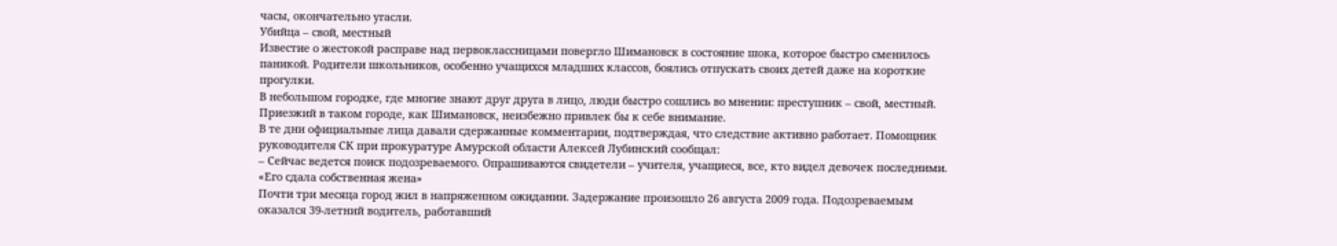часы, окончательно угасли.
Убийца – свой, местный
Известие о жестокой расправе над первоклассницами повергло Шимановск в состояние шока, которое быстро сменилось паникой. Родители школьников, особенно учащихся младших классов, боялись отпускать своих детей даже на короткие прогулки.
В небольшом городке, где многие знают друг друга в лицо, люди быстро сошлись во мнении: преступник – свой, местный. Приезжий в таком городе, как Шимановск, неизбежно привлек бы к себе внимание.
В те дни официальные лица давали сдержанные комментарии, подтверждая, что следствие активно работает. Помощник руководителя СК при прокуратуре Амурской области Алексей Лубинский сообщал:
– Сейчас ведется поиск подозреваемого. Опрашиваются свидетели – учителя, учащиеся, все, кто видел девочек последними.
«Его сдала собственная жена»
Почти три месяца город жил в напряженном ожидании. Задержание произошло 26 августа 2009 года. Подозреваемым оказался 39-летний водитель, работавший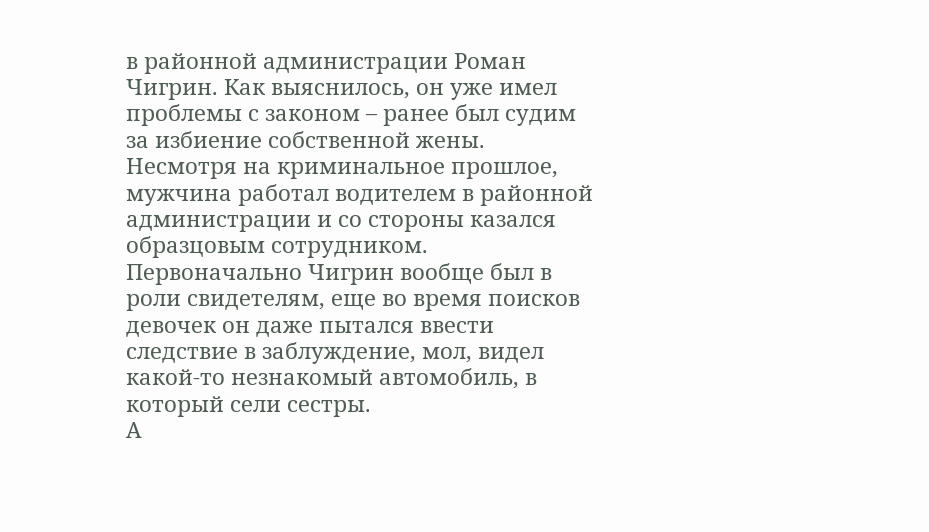в районной администрации Роман Чигрин. Как выяснилось, он уже имел проблемы с законом – ранее был судим за избиение собственной жены. Несмотря на криминальное прошлое, мужчина работал водителем в районной администрации и со стороны казался образцовым сотрудником.
Первоначально Чигрин вообще был в роли свидетелям, еще во время поисков девочек он даже пытался ввести следствие в заблуждение, мол, видел какой-то незнакомый автомобиль, в который сели сестры.
А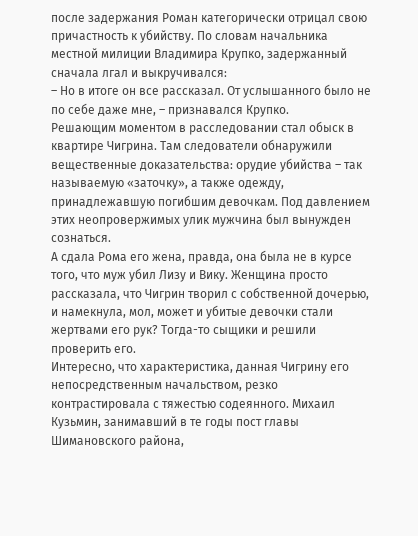после задержания Роман категорически отрицал свою причастность к убийству. По словам начальника местной милиции Владимира Крупко, задержанный сначала лгал и выкручивался:
– Но в итоге он все рассказал. От услышанного было не по себе даже мне, – признавался Крупко.
Решающим моментом в расследовании стал обыск в квартире Чигрина. Там следователи обнаружили вещественные доказательства: орудие убийства – так называемую «заточку», а также одежду, принадлежавшую погибшим девочкам. Под давлением этих неопровержимых улик мужчина был вынужден сознаться.
А сдала Рома его жена, правда, она была не в курсе того, что муж убил Лизу и Вику. Женщина просто рассказала, что Чигрин творил с собственной дочерью, и намекнула, мол, может и убитые девочки стали жертвами его рук? Тогда-то сыщики и решили проверить его.
Интересно, что характеристика, данная Чигрину его непосредственным начальством, резко контрастировала с тяжестью содеянного. Михаил Кузьмин, занимавший в те годы пост главы Шимановского района,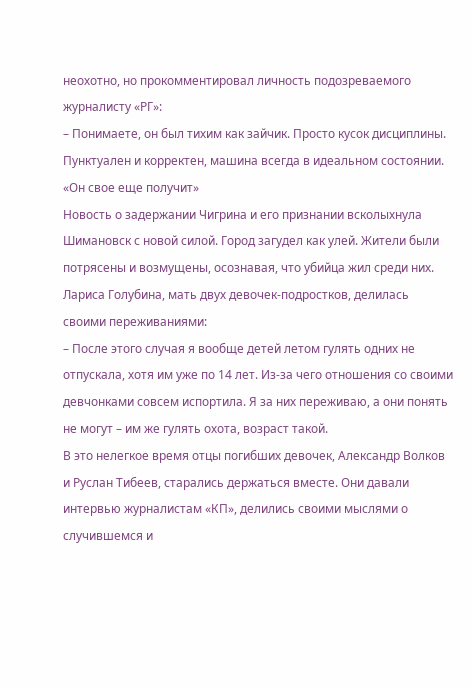неохотно, но прокомментировал личность подозреваемого журналисту «РГ»:
– Понимаете, он был тихим как зайчик. Просто кусок дисциплины. Пунктуален и корректен, машина всегда в идеальном состоянии.
«Он свое еще получит»
Новость о задержании Чигрина и его признании всколыхнула Шимановск с новой силой. Город загудел как улей. Жители были потрясены и возмущены, осознавая, что убийца жил среди них.
Лариса Голубина, мать двух девочек-подростков, делилась своими переживаниями:
– После этого случая я вообще детей летом гулять одних не отпускала, хотя им уже по 14 лет. Из-за чего отношения со своими девчонками совсем испортила. Я за них переживаю, а они понять не могут – им же гулять охота, возраст такой.
В это нелегкое время отцы погибших девочек, Александр Волков и Руслан Тибеев, старались держаться вместе. Они давали интервью журналистам «КП», делились своими мыслями о случившемся и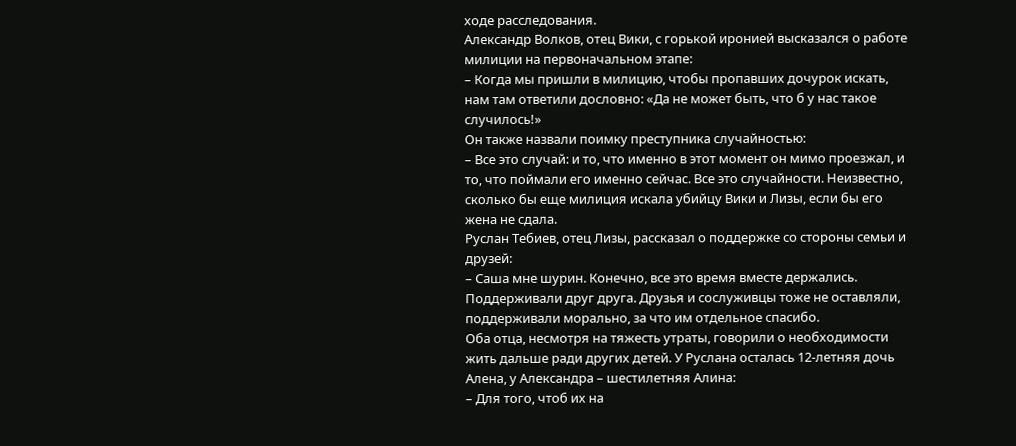ходе расследования.
Александр Волков, отец Вики, с горькой иронией высказался о работе милиции на первоначальном этапе:
– Когда мы пришли в милицию, чтобы пропавших дочурок искать, нам там ответили дословно: «Да не может быть, что б у нас такое случилось!»
Он также назвали поимку преступника случайностью:
– Все это случай: и то, что именно в этот момент он мимо проезжал, и то, что поймали его именно сейчас. Все это случайности. Неизвестно, сколько бы еще милиция искала убийцу Вики и Лизы, если бы его жена не сдала.
Руслан Тебиев, отец Лизы, рассказал о поддержке со стороны семьи и друзей:
– Саша мне шурин. Конечно, все это время вместе держались. Поддерживали друг друга. Друзья и сослуживцы тоже не оставляли, поддерживали морально, за что им отдельное спасибо.
Оба отца, несмотря на тяжесть утраты, говорили о необходимости жить дальше ради других детей. У Руслана осталась 12-летняя дочь Алена, у Александра – шестилетняя Алина:
– Для того, чтоб их на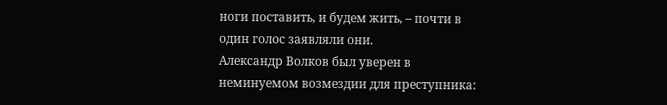ноги поставить, и будем жить, – почти в один голос заявляли они.
Александр Волков был уверен в неминуемом возмездии для преступника: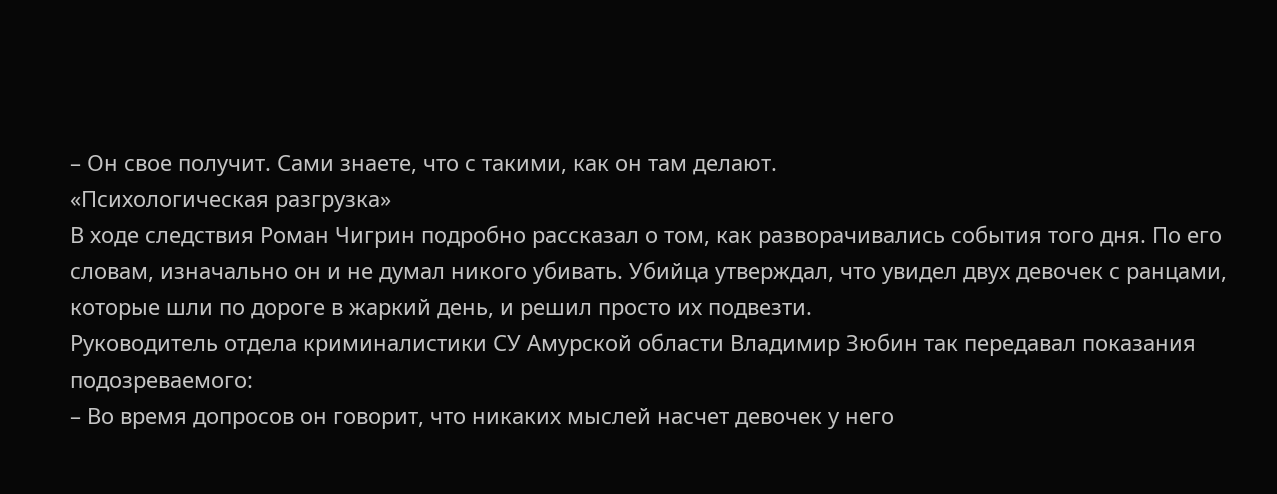– Он свое получит. Сами знаете, что с такими, как он там делают.
«Психологическая разгрузка»
В ходе следствия Роман Чигрин подробно рассказал о том, как разворачивались события того дня. По его словам, изначально он и не думал никого убивать. Убийца утверждал, что увидел двух девочек с ранцами, которые шли по дороге в жаркий день, и решил просто их подвезти.
Руководитель отдела криминалистики СУ Амурской области Владимир Зюбин так передавал показания подозреваемого:
– Во время допросов он говорит, что никаких мыслей насчет девочек у него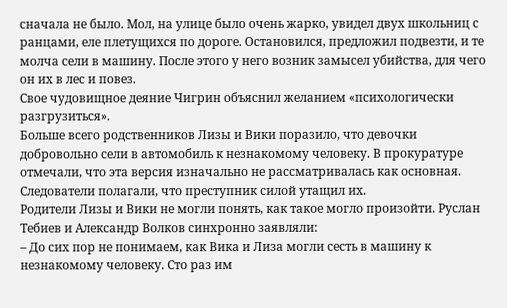сначала не было. Мол, на улице было очень жарко, увидел двух школьниц с ранцами, еле плетущихся по дороге. Остановился, предложил подвезти, и те молча сели в машину. После этого у него возник замысел убийства, для чего он их в лес и повез.
Свое чудовищное деяние Чигрин объяснил желанием «психологически разгрузиться».
Больше всего родственников Лизы и Вики поразило, что девочки добровольно сели в автомобиль к незнакомому человеку. В прокуратуре отмечали, что эта версия изначально не рассматривалась как основная. Следователи полагали, что преступник силой утащил их.
Родители Лизы и Вики не могли понять, как такое могло произойти. Руслан Тебиев и Александр Волков синхронно заявляли:
– До сих пор не понимаем, как Вика и Лиза могли сесть в машину к незнакомому человеку. Сто раз им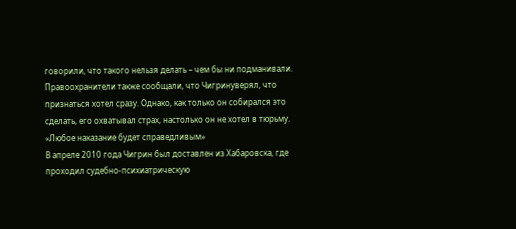говорили, что такого нельзя делать – чем бы ни подманивали.
Правоохранители также сообщали, что Чигринуверял, что признаться хотел сразу. Однако, как только он собирался это сделать, его охватывал страх, настолько он не хотел в тюрьму.
«Любое наказание будет справедливым»
В апреле 2010 года Чигрин был доставлен из Хабаровска, где проходил судебно-психиатрическую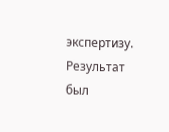экспертизу. Результат был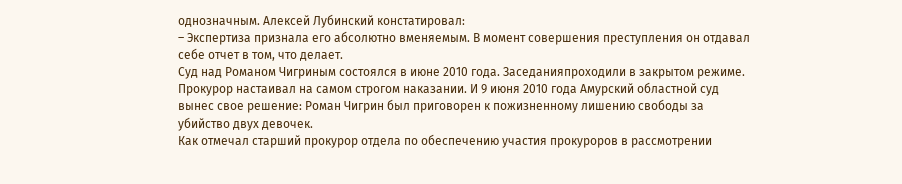однозначным. Алексей Лубинский констатировал:
– Экспертиза признала его абсолютно вменяемым. В момент совершения преступления он отдавал себе отчет в том, что делает.
Суд над Романом Чигриным состоялся в июне 2010 года. Заседанияпроходили в закрытом режиме. Прокурор настаивал на самом строгом наказании. И 9 июня 2010 года Амурский областной суд вынес свое решение: Роман Чигрин был приговорен к пожизненному лишению свободы за убийство двух девочек.
Как отмечал старший прокурор отдела по обеспечению участия прокуроров в рассмотрении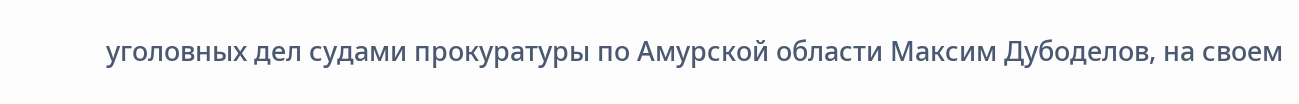уголовных дел судами прокуратуры по Амурской области Максим Дубоделов, на своем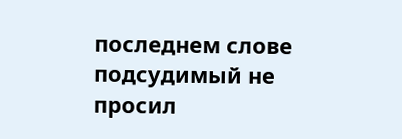последнем слове подсудимый не просил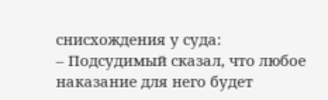снисхождения у суда:
– Подсудимый сказал, что любое наказание для него будет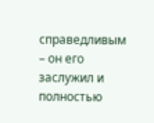справедливым – он его заслужил и полностью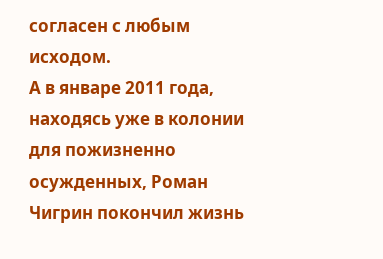согласен с любым исходом.
А в январе 2011 года, находясь уже в колонии для пожизненно осужденных, Роман Чигрин покончил жизнь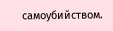самоубийством.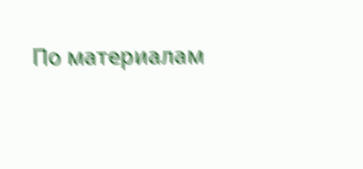По материалам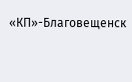«КП»-Благовещенск